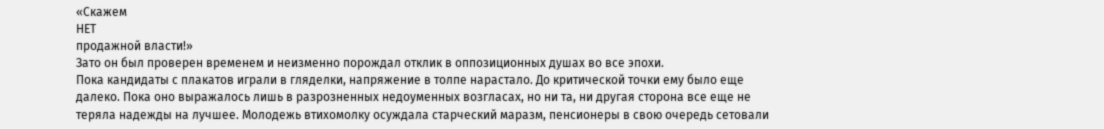«Скажем
НЕТ
продажной власти!»
Зато он был проверен временем и неизменно порождал отклик в оппозиционных душах во все эпохи.
Пока кандидаты с плакатов играли в гляделки, напряжение в толпе нарастало. До критической точки ему было еще далеко. Пока оно выражалось лишь в разрозненных недоуменных возгласах, но ни та, ни другая сторона все еще не теряла надежды на лучшее. Молодежь втихомолку осуждала старческий маразм, пенсионеры в свою очередь сетовали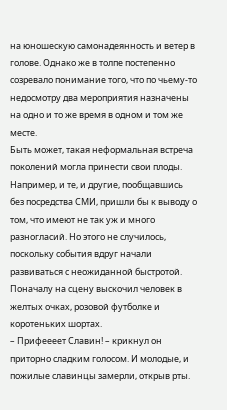на юношескую самонадеянность и ветер в голове. Однако же в толпе постепенно созревало понимание того, что по чьему-то недосмотру два мероприятия назначены на одно и то же время в одном и том же месте.
Быть может, такая неформальная встреча поколений могла принести свои плоды. Например, и те, и другие, пообщавшись без посредства СМИ, пришли бы к выводу о том, что имеют не так уж и много разногласий. Но этого не случилось, поскольку события вдруг начали развиваться с неожиданной быстротой. Поначалу на сцену выскочил человек в желтых очках, розовой футболке и коротеньких шортах.
– Прифеееет Славин! – крикнул он приторно сладким голосом. И молодые, и пожилые славинцы замерли, открыв рты.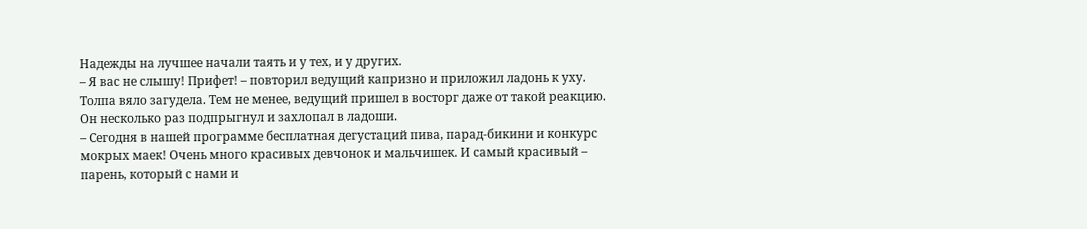Надежды на лучшее начали таять и у тех, и у других.
– Я вас не слышу! Прифет! – повторил ведущий капризно и приложил ладонь к уху.
Толпа вяло загудела. Тем не менее, ведущий пришел в восторг даже от такой реакцию. Он несколько раз подпрыгнул и захлопал в ладоши.
– Сегодня в нашей программе бесплатная дегустаций пива, парад-бикини и конкурс мокрых маек! Очень много красивых девчонок и мальчишек. И самый красивый – парень, который с нами и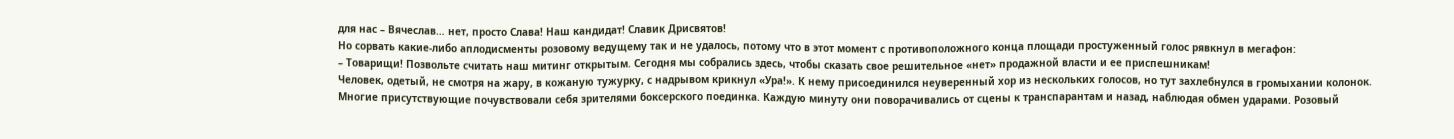для нас – Вячеслав… нет, просто Слава! Наш кандидат! Славик Дрисвятов!
Но сорвать какие-либо аплодисменты розовому ведущему так и не удалось, потому что в этот момент с противоположного конца площади простуженный голос рявкнул в мегафон:
– Товарищи! Позвольте считать наш митинг открытым. Сегодня мы собрались здесь, чтобы сказать свое решительное «нет» продажной власти и ее приспешникам!
Человек, одетый, не смотря на жару, в кожаную тужурку, с надрывом крикнул «Ура!». К нему присоединился неуверенный хор из нескольких голосов, но тут захлебнулся в громыхании колонок.
Многие присутствующие почувствовали себя зрителями боксерского поединка. Каждую минуту они поворачивались от сцены к транспарантам и назад, наблюдая обмен ударами. Розовый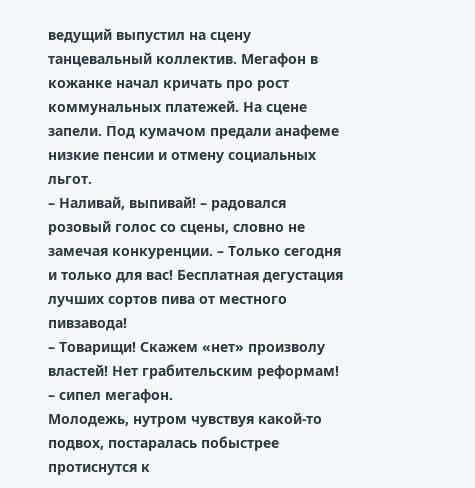ведущий выпустил на сцену танцевальный коллектив. Мегафон в кожанке начал кричать про рост коммунальных платежей. На сцене запели. Под кумачом предали анафеме низкие пенсии и отмену социальных льгот.
– Наливай, выпивай! – радовался розовый голос со сцены, словно не замечая конкуренции. – Только сегодня и только для вас! Бесплатная дегустация лучших сортов пива от местного пивзавода!
– Товарищи! Скажем «нет» произволу властей! Нет грабительским реформам! – сипел мегафон.
Молодежь, нутром чувствуя какой-то подвох, постаралась побыстрее протиснутся к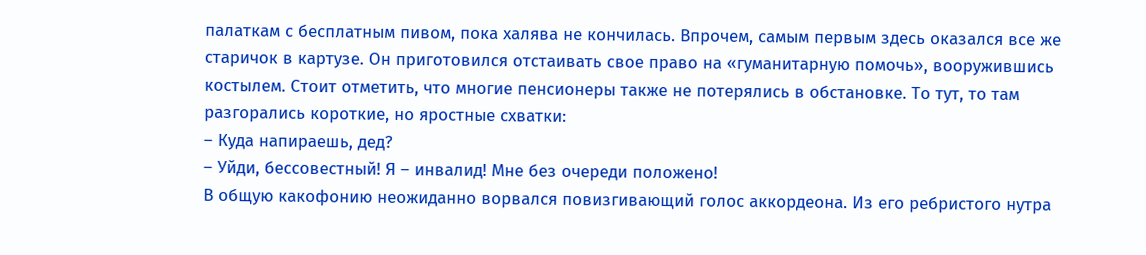палаткам с бесплатным пивом, пока халява не кончилась. Впрочем, самым первым здесь оказался все же старичок в картузе. Он приготовился отстаивать свое право на «гуманитарную помочь», вооружившись костылем. Стоит отметить, что многие пенсионеры также не потерялись в обстановке. То тут, то там разгорались короткие, но яростные схватки:
– Куда напираешь, дед?
– Уйди, бессовестный! Я – инвалид! Мне без очереди положено!
В общую какофонию неожиданно ворвался повизгивающий голос аккордеона. Из его ребристого нутра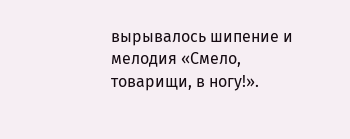вырывалось шипение и мелодия «Смело, товарищи, в ногу!».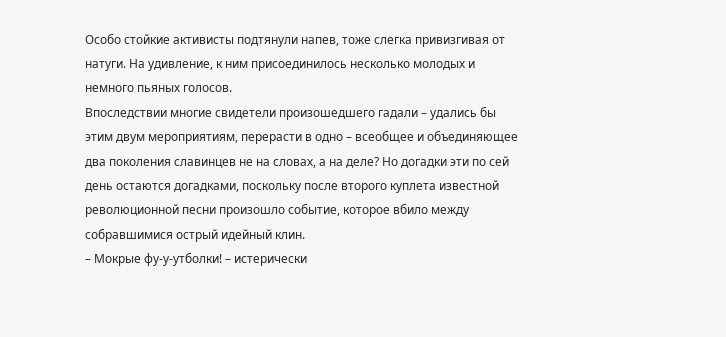Особо стойкие активисты подтянули напев, тоже слегка привизгивая от натуги. На удивление, к ним присоединилось несколько молодых и немного пьяных голосов.
Впоследствии многие свидетели произошедшего гадали – удались бы этим двум мероприятиям, перерасти в одно – всеобщее и объединяющее два поколения славинцев не на словах, а на деле? Но догадки эти по сей день остаются догадками, поскольку после второго куплета известной революционной песни произошло событие, которое вбило между собравшимися острый идейный клин.
– Мокрые фу-у-утболки! – истерически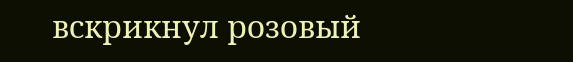вскрикнул розовый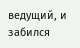ведущий, и забился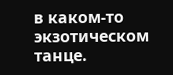в каком-то экзотическом танце.